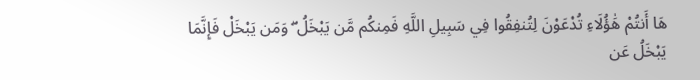هَا أَنتُمْ هَٰؤُلَاءِ تُدْعَوْنَ لِتُنفِقُوا فِي سَبِيلِ اللَّهِ فَمِنكُم مَّن يَبْخَلُ ۖ وَمَن يَبْخَلْ فَإِنَّمَا يَبْخَلُ عَن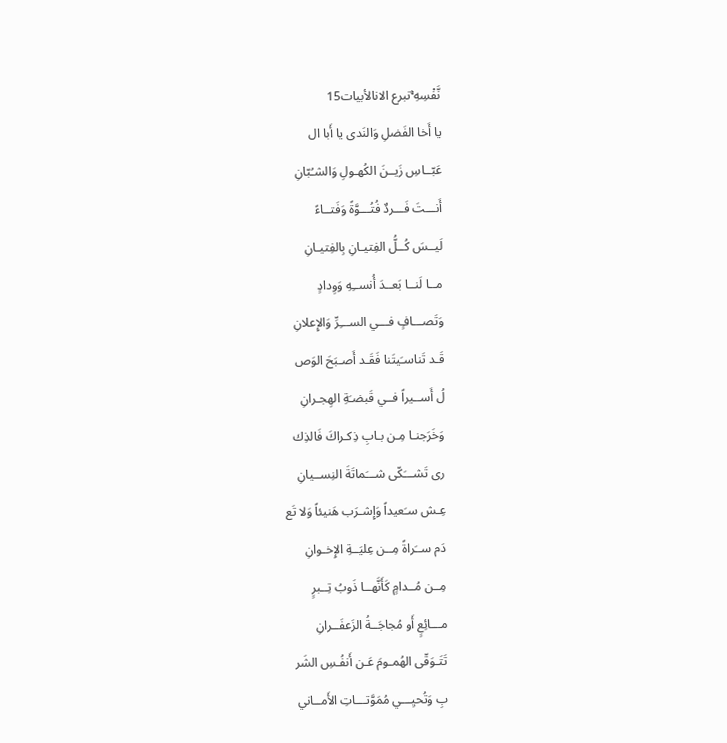نَّفْسِهِ ۚتبرع الانالأبيات15
يا أَخا الفَضلِ وَالنَدى يا أَبا ال
عَبّــاسِ زَيــنَ الكُهـولِ وَالشـُبّانِ
أَنـــتَ فَـــردٌ فُتُـــوَّةً وَفَتــاءً
لَيــسَ كُــلُّ الفِتيـانِ بِالفِتيـانِ
مــا لَنــا بَعــدَ أُنســِهِ وَوِدادٍ
وَتَصـــافٍ فـــي الســـِرِّ وَالإِعلانِ
قَـد تَناسـَيتَنا فَقَـد أَصـبَحَ الوَص
لُ أَســيراً فــي قَبضـَةِ الهِجـرانِ
وَخَرَجنـا مِـن بـابِ ذِكـراكَ فَالذِك
رى تَشـــَكّى شـــَماتَةَ النِســيانِ
عِـش سـَعيداً وَإِشـرَب هَنيئاً وَلا تَع
دَم ســَراةً مِــن عِليَــةِ الإِخـوانِ
مِــن مُــدامٍ كَأَنَّهــا ذَوبُ تِــبرٍ
مـــائِعٍ أَو مُجاجَــةُ الزَعفَــرانِ
تَتَـوَقّى الهُمـومَ عَـن أَنفُـسِ الشَر
بِ وَتُحيِـــي مُمَوَّتـــاتِ الأَمــاني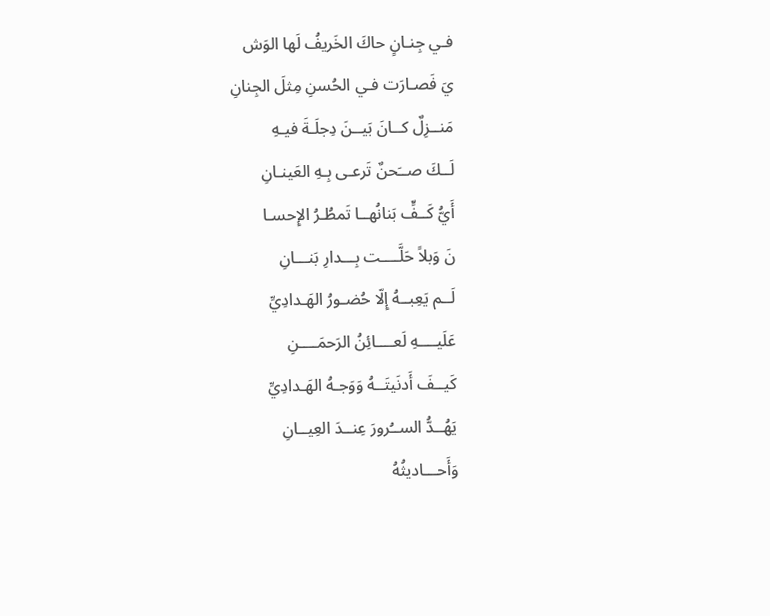فـي جِنـانٍ حاكَ الخَريفُ لَها الوَش
يَ فَصـارَت فـي الحُسنِ مِثلَ الجِنانِ
مَنــزِلٌ كــانَ بَيــنَ دِجلَـةَ فيـهِ
لَــكَ صــَحنٌ تَرعـى بِـهِ العَينـانِ
أَيُّ كَــفٍّ بَنانُهــا تَمطُـرُ الإِحسـا
نَ وَبلاً حَلَّــــت بِـــدارِ بَنـــانِ
لَــم يَعِبــهُ إِلّا حُضـورُ الهَـدادِيِّ
عَلَيــــهِ لَعــــائِنُ الرَحمَــــنِ
كَيــفَ أَدنَيتَــهُ وَوَجـهُ الهَـدادِيِّ
يَهُــدُّ الســُرورَ عِنــدَ العِيــانِ
وَأَحـــاديثُهُ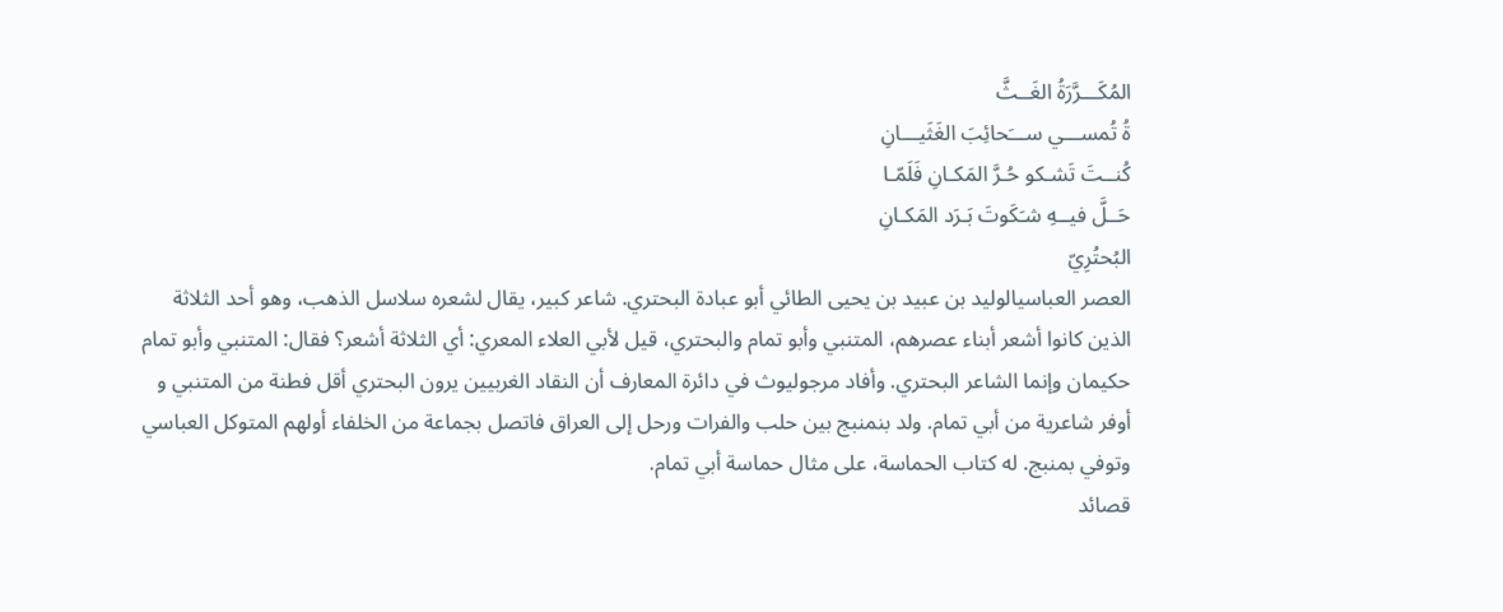المُكَـــرَّرَةُ الغَــثَّ
ةُ تُمســـي ســـَحائِبَ الغَثَيـــانِ
كُنــتَ تَشـكو حُـرَّ المَكـانِ فَلَمّـا
حَــلَّ فيــهِ شـَكَوتَ بَـرَد المَكـانِ
البُحتُرِيّ
العصر العباسيالوليد بن عبيد بن يحيى الطائي أبو عبادة البحتري. شاعر كبير، يقال لشعره سلاسل الذهب، وهو أحد الثلاثة الذين كانوا أشعر أبناء عصرهم، المتنبي وأبو تمام والبحتري، قيل لأبي العلاء المعري: أي الثلاثة أشعر؟ فقال: المتنبي وأبو تمام حكيمان وإنما الشاعر البحتري. وأفاد مرجوليوث في دائرة المعارف أن النقاد الغربيين يرون البحتري أقل فطنة من المتنبي و أوفر شاعرية من أبي تمام. ولد بنمنبج بين حلب والفرات ورحل إلى العراق فاتصل بجماعة من الخلفاء أولهم المتوكل العباسي وتوفي بمنبج. له كتاب الحماسة، على مثال حماسة أبي تمام.
قصائد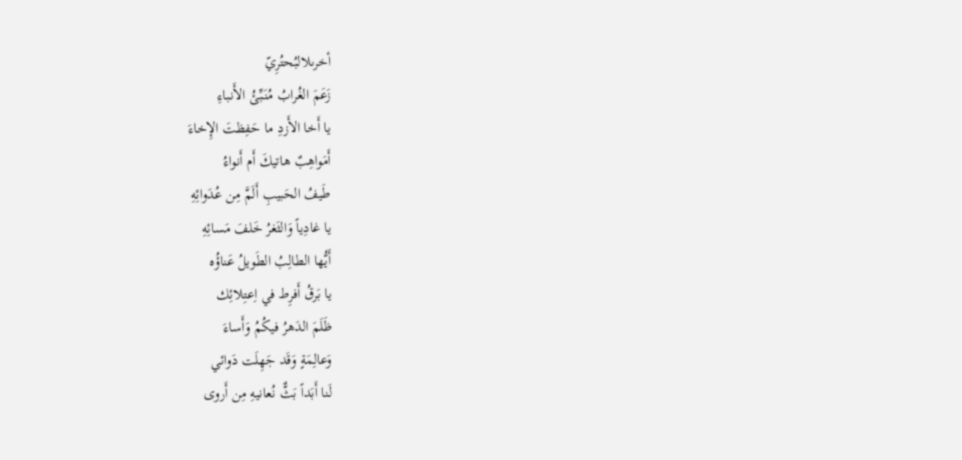أخرىلالبُحتُرِيّ
زَعَمَ الغُرابُ مُنَبِّئُ الأَنباءِ
يا أَخا الأَزدِ ما حَفِظتَ الإِخاءَ
أَمَواهِبٌ هاتيكَ أَم أَنواءُ
طَيفُ الحَبيبِ أَلَمَّ مِن عُدَوائِهِ
يا غادِياً وَالثَغرُ خَلفَ مَسائِهِ
أَيُّها الطالِبُ الطَويلُ عَناؤُه
يا بَرقُ أَفرِط في اِعتِلائِك
ظَلَمَ الدَهرُ فيكُمُ وَأَساءَ
وَعالِمَةٍ وَقَد جَهِلَت دَوائي
لَنا أَبَداً بَثٌّ نُعانيهِ مِن أَروى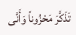تَذَكَّرَ مَحْزُوناً وَأَنَّى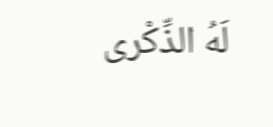لَهُ الذِّكْرى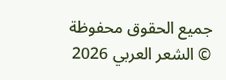جميع الحقوق محفوظة © الشعر العربي 2026